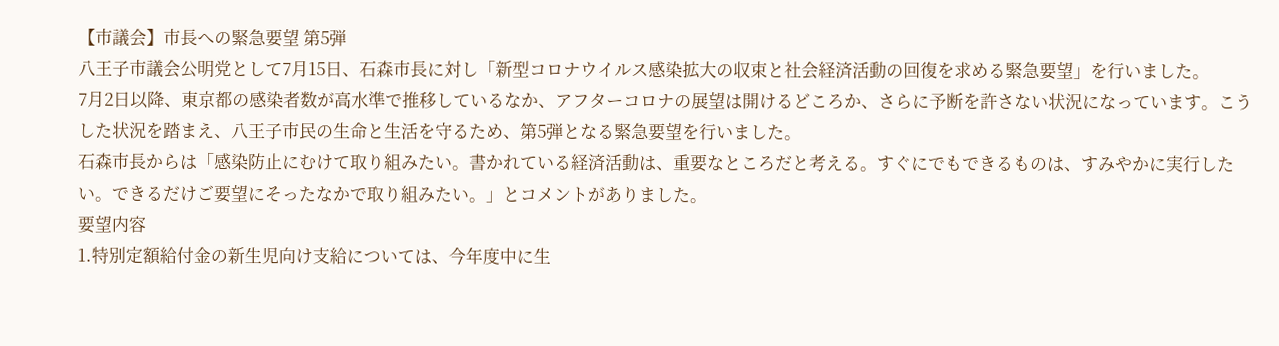【市議会】市長への緊急要望 第5弾
八王子市議会公明党として7月15日、石森市長に対し「新型コロナウイルス感染拡大の収束と社会経済活動の回復を求める緊急要望」を行いました。
7月2日以降、東京都の感染者数が高水準で推移しているなか、アフターコロナの展望は開けるどころか、さらに予断を許さない状況になっています。こうした状況を踏まえ、八王子市民の生命と生活を守るため、第5弾となる緊急要望を行いました。
石森市長からは「感染防止にむけて取り組みたい。書かれている経済活動は、重要なところだと考える。すぐにでもできるものは、すみやかに実行したい。できるだけご要望にそったなかで取り組みたい。」とコメントがありました。
要望内容
1.特別定額給付金の新生児向け支給については、今年度中に生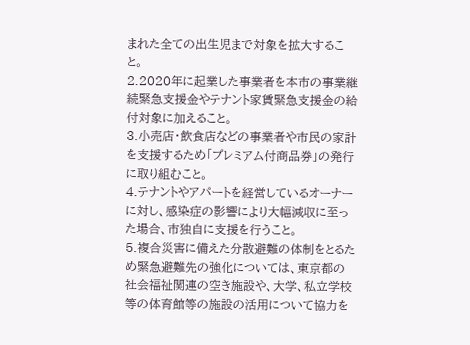まれた全ての出生児まで対象を拡大すること。
2.2020年に起業した事業者を本市の事業継続緊急支援金やテナント家賃緊急支援金の給付対象に加えること。
3.小売店・飲食店などの事業者や市民の家計を支援するため「プレミアム付商品券」の発行に取り組むこと。
4.テナントやアパートを経営しているオーナーに対し、感染症の影響により大幅減収に至った場合、市独自に支援を行うこと。
5.複合災害に備えた分散避難の体制をとるため緊急避難先の強化については、東京都の社会福祉関連の空き施設や、大学、私立学校等の体育館等の施設の活用について協力を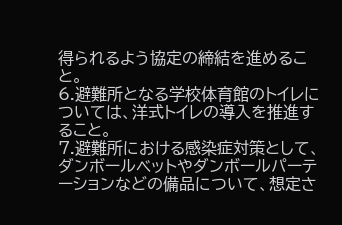得られるよう協定の締結を進めること。
6.避難所となる学校体育館のトイレについては、洋式トイレの導入を推進すること。
7.避難所における感染症対策として、ダンボールベットやダンボールパーテーションなどの備品について、想定さ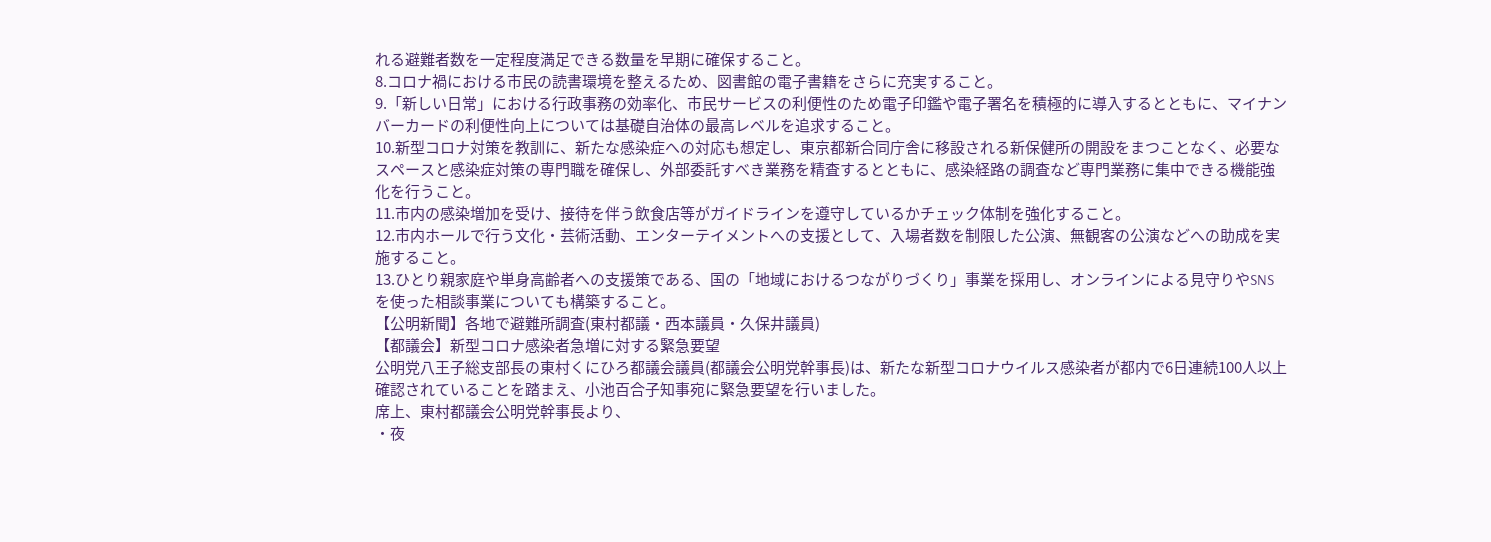れる避難者数を一定程度満足できる数量を早期に確保すること。
8.コロナ禍における市民の読書環境を整えるため、図書館の電子書籍をさらに充実すること。
9.「新しい日常」における行政事務の効率化、市民サービスの利便性のため電子印鑑や電子署名を積極的に導入するとともに、マイナンバーカードの利便性向上については基礎自治体の最高レベルを追求すること。
10.新型コロナ対策を教訓に、新たな感染症への対応も想定し、東京都新合同庁舎に移設される新保健所の開設をまつことなく、必要なスペースと感染症対策の専門職を確保し、外部委託すべき業務を精査するとともに、感染経路の調査など専門業務に集中できる機能強化を行うこと。
11.市内の感染増加を受け、接待を伴う飲食店等がガイドラインを遵守しているかチェック体制を強化すること。
12.市内ホールで行う文化・芸術活動、エンターテイメントへの支援として、入場者数を制限した公演、無観客の公演などへの助成を実施すること。
13.ひとり親家庭や単身高齢者への支援策である、国の「地域におけるつながりづくり」事業を採用し、オンラインによる見守りやSNSを使った相談事業についても構築すること。
【公明新聞】各地で避難所調査(東村都議・西本議員・久保井議員)
【都議会】新型コロナ感染者急増に対する緊急要望
公明党八王子総支部長の東村くにひろ都議会議員(都議会公明党幹事長)は、新たな新型コロナウイルス感染者が都内で6日連続100人以上確認されていることを踏まえ、小池百合子知事宛に緊急要望を行いました。
席上、東村都議会公明党幹事長より、
・夜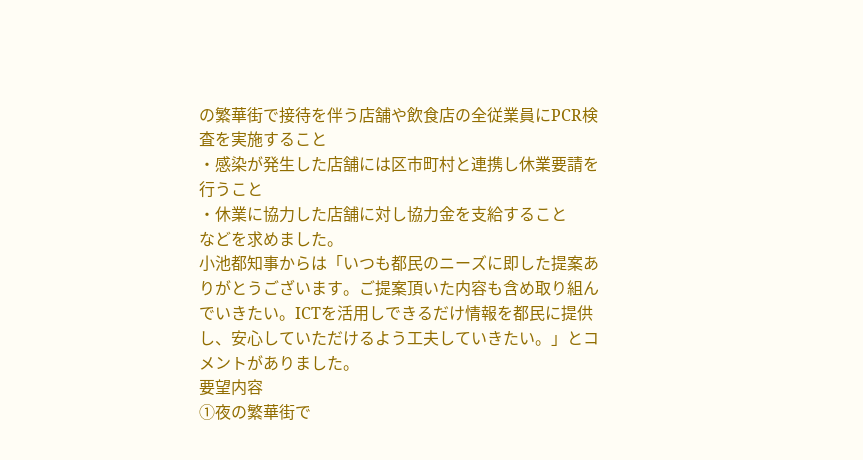の繁華街で接待を伴う店舗や飲食店の全従業員にPCR検査を実施すること
・感染が発生した店舗には区市町村と連携し休業要請を行うこと
・休業に協力した店舗に対し協力金を支給すること
などを求めました。
小池都知事からは「いつも都民のニーズに即した提案ありがとうございます。ご提案頂いた内容も含め取り組んでいきたい。ICTを活用しできるだけ情報を都民に提供し、安心していただけるよう工夫していきたい。」とコメントがありました。
要望内容
①夜の繁華街で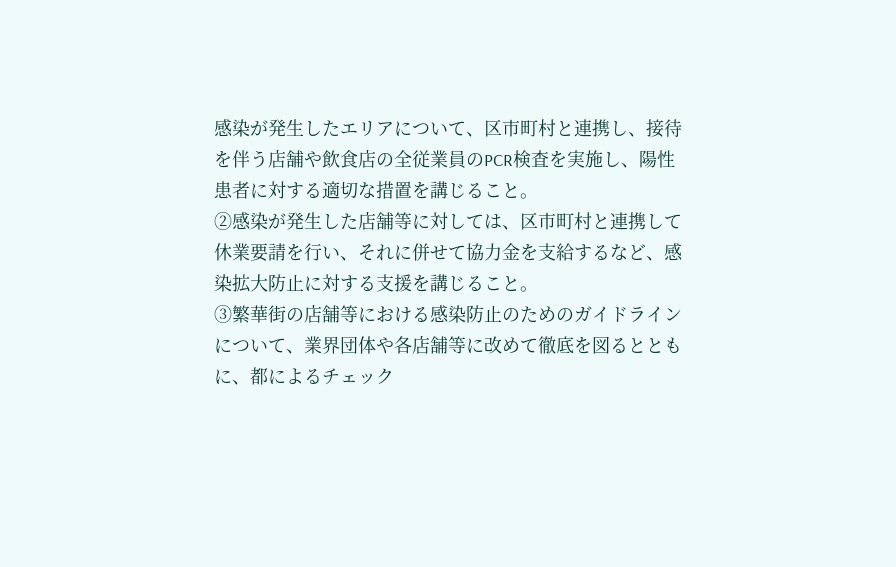感染が発生したエリアについて、区市町村と連携し、接待を伴う店舗や飲食店の全従業員のPCR検査を実施し、陽性患者に対する適切な措置を講じること。
②感染が発生した店舗等に対しては、区市町村と連携して休業要請を行い、それに併せて協力金を支給するなど、感染拡大防止に対する支援を講じること。
③繁華街の店舗等における感染防止のためのガイドラインについて、業界団体や各店舗等に改めて徹底を図るとともに、都によるチェック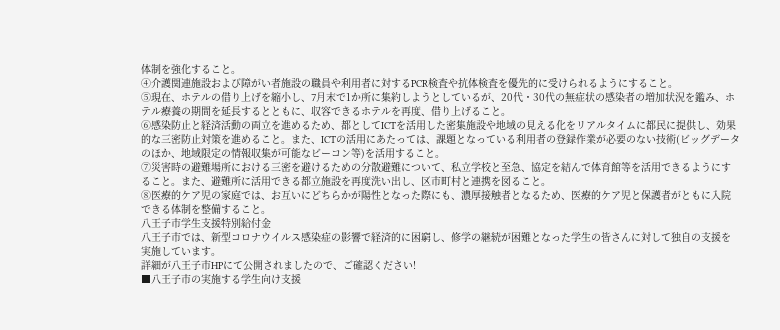体制を強化すること。
④介護関連施設および障がい者施設の職員や利用者に対するPCR検査や抗体検査を優先的に受けられるようにすること。
⑤現在、ホテルの借り上げを縮小し、7月末で1か所に集約しようとしているが、20代・30代の無症状の感染者の増加状況を鑑み、ホテル療養の期間を延長するとともに、収容できるホテルを再度、借り上げること。
⑥感染防止と経済活動の両立を進めるため、都としてICTを活用した密集施設や地域の見える化をリアルタイムに都民に提供し、効果的な三密防止対策を進めること。また、ICTの活用にあたっては、課題となっている利用者の登録作業が必要のない技術(ビッグデータのほか、地域限定の情報収集が可能なビーコン等)を活用すること。
⑦災害時の避難場所における三密を避けるための分散避難について、私立学校と至急、協定を結んで体育館等を活用できるようにすること。また、避難所に活用できる都立施設を再度洗い出し、区市町村と連携を図ること。
⑧医療的ケア児の家庭では、お互いにどちらかが陽性となった際にも、濃厚接触者となるため、医療的ケア児と保護者がともに入院できる体制を整備すること。
八王子市学生支援特別給付金
八王子市では、新型コロナウイルス感染症の影響で経済的に困窮し、修学の継続が困難となった学生の皆さんに対して独自の支援を実施しています。
詳細が八王子市HPにて公開されましたので、ご確認ください!
■八王子市の実施する学生向け支援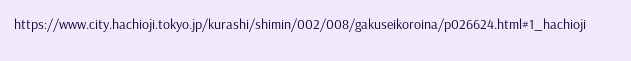https://www.city.hachioji.tokyo.jp/kurashi/shimin/002/008/gakuseikoroina/p026624.html#1_hachioji